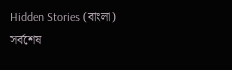Hidden Stories (বাংলা)
সর্বশেষ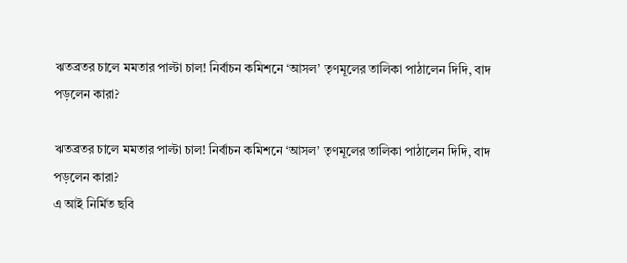ঋতব্রতর চালে মমতার পাল্টা চাল! নির্বাচন কমিশনে ‘আসল’ তৃণমূলের তালিকা পাঠালেন দিদি, বাদ পড়লেন কারা?

ঋতব্রতর চালে মমতার পাল্টা চাল! নির্বাচন কমিশনে ‘আসল’ তৃণমূলের তালিকা পাঠালেন দিদি, বাদ পড়লেন কারা?
এ আই নির্মিত ছবি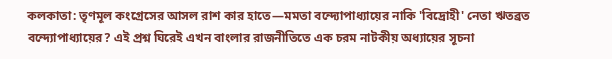কলকাতা: তৃণমূল কংগ্রেসের আসল রাশ কার হাতে—মমতা বন্দ্যোপাধ্যায়ের নাকি 'বিদ্রোহী' নেতা ঋতব্রত বন্দ্যোপাধ্যায়ের? এই প্রশ্ন ঘিরেই এখন বাংলার রাজনীতিতে এক চরম নাটকীয় অধ্যায়ের সূচনা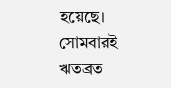হয়েছে। সোমবারই ঋতব্রত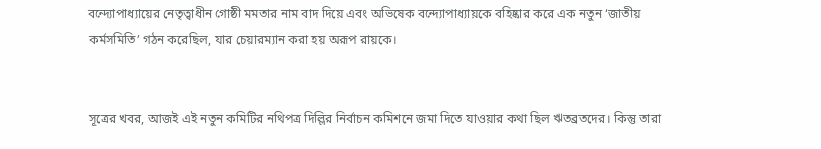বন্দ্যোপাধ্যায়ের নেতৃত্বাধীন গোষ্ঠী মমতার নাম বাদ দিয়ে এবং অভিষেক বন্দ্যোপাধ্যায়কে বহিষ্কার করে এক নতুন ‘জাতীয় কর্মসমিতি’ গঠন করেছিল, যার চেয়ারম্যান করা হয় অরূপ রায়কে।


সূত্রের খবর, আজই এই নতুন কমিটির নথিপত্র দিল্লির নির্বাচন কমিশনে জমা দিতে যাওয়ার কথা ছিল ঋতব্রতদের। কিন্তু তারা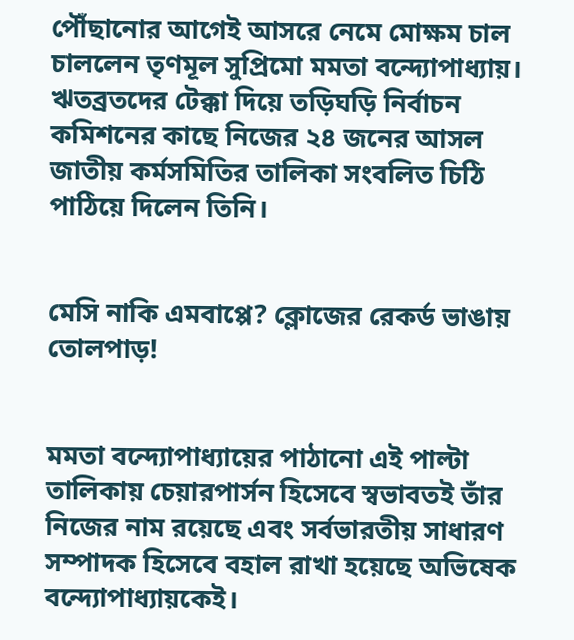পৌঁছানোর আগেই আসরে নেমে মোক্ষম চাল চাললেন তৃণমূল সুপ্রিমো মমতা বন্দ্যোপাধ্যায়। ঋতব্রতদের টেক্কা দিয়ে তড়িঘড়ি নির্বাচন কমিশনের কাছে নিজের ২৪ জনের আসল জাতীয় কর্মসমিতির তালিকা সংবলিত চিঠি পাঠিয়ে দিলেন তিনি।


মেসি নাকি এমবাপ্পে? ক্লোজের রেকর্ড ভাঙায় তোলপাড়!


মমতা বন্দ্যোপাধ্যায়ের পাঠানো এই পাল্টা তালিকায় চেয়ারপার্সন হিসেবে স্বভাবতই তাঁর নিজের নাম রয়েছে এবং সর্বভারতীয় সাধারণ সম্পাদক হিসেবে বহাল রাখা হয়েছে অভিষেক বন্দ্যোপাধ্যায়কেই।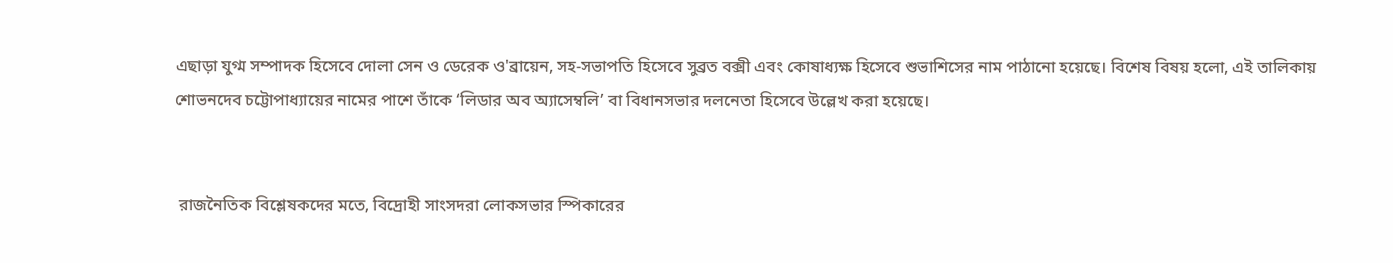এছাড়া যুগ্ম সম্পাদক হিসেবে দোলা সেন ও ডেরেক ও'ব্রায়েন, সহ-সভাপতি হিসেবে সুব্রত বক্সী এবং কোষাধ্যক্ষ হিসেবে শুভাশিসের নাম পাঠানো হয়েছে। বিশেষ বিষয় হলো, এই তালিকায় শোভনদেব চট্টোপাধ্যায়ের নামের পাশে তাঁকে ‘লিডার অব অ্যাসেম্বলি’ বা বিধানসভার দলনেতা হিসেবে উল্লেখ করা হয়েছে।


 রাজনৈতিক বিশ্লেষকদের মতে, বিদ্রোহী সাংসদরা লোকসভার স্পিকারের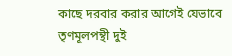কাছে দরবার করার আগেই যেভাবে তৃণমূলপন্থী দুই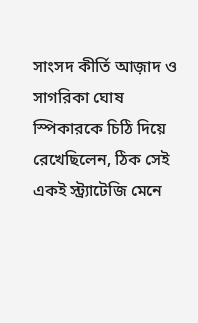সাংসদ কীর্তি আজ়াদ ও সাগরিকা ঘোষ স্পিকারকে চিঠি দিয়ে রেখেছিলেন, ঠিক সেই একই স্ট্র্যাটেজি মেনে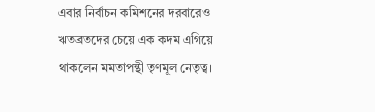এবার নির্বাচন কমিশনের দরবারেও ঋতব্রতদের চেয়ে এক কদম এগিয়ে থাকলেন মমতাপন্থী তৃণমূল নেতৃত্ব।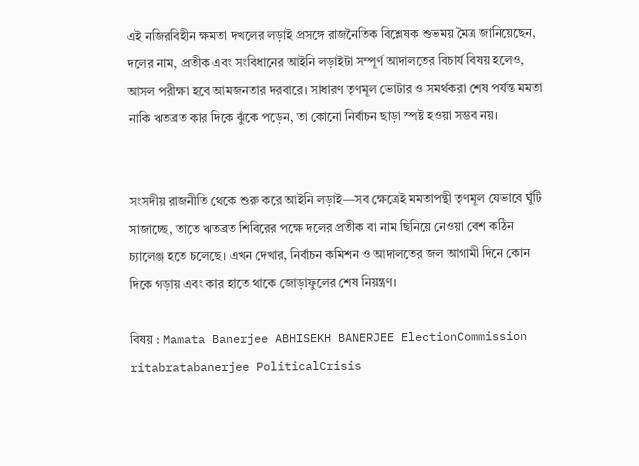এই নজিরবিহীন ক্ষমতা দখলের লড়াই প্রসঙ্গে রাজনৈতিক বিশ্লেষক শুভময় মৈত্র জানিয়েছেন, দলের নাম, প্রতীক এবং সংবিধানের আইনি লড়াইটা সম্পূর্ণ আদালতের বিচার্য বিষয় হলেও, আসল পরীক্ষা হবে আমজনতার দরবারে। সাধারণ তৃণমূল ভোটার ও সমর্থকরা শেষ পর্যন্ত মমতা নাকি ঋতব্রত কার দিকে ঝুঁকে পড়েন, তা কোনো নির্বাচন ছাড়া স্পষ্ট হওয়া সম্ভব নয়।


সংসদীয় রাজনীতি থেকে শুরু করে আইনি লড়াই—সব ক্ষেত্রেই মমতাপন্থী তৃণমূল যেভাবে ঘুঁটি সাজাচ্ছে, তাতে ঋতব্রত শিবিরের পক্ষে দলের প্রতীক বা নাম ছিনিয়ে নেওয়া বেশ কঠিন চ্যালেঞ্জ হতে চলেছে। এখন দেখার, নির্বাচন কমিশন ও আদালতের জল আগামী দিনে কোন দিকে গড়ায় এবং কার হাতে থাকে জোড়াফুলের শেষ নিয়ন্ত্রণ।

বিষয় : Mamata Banerjee ABHISEKH BANERJEE ElectionCommission ritabratabanerjee PoliticalCrisis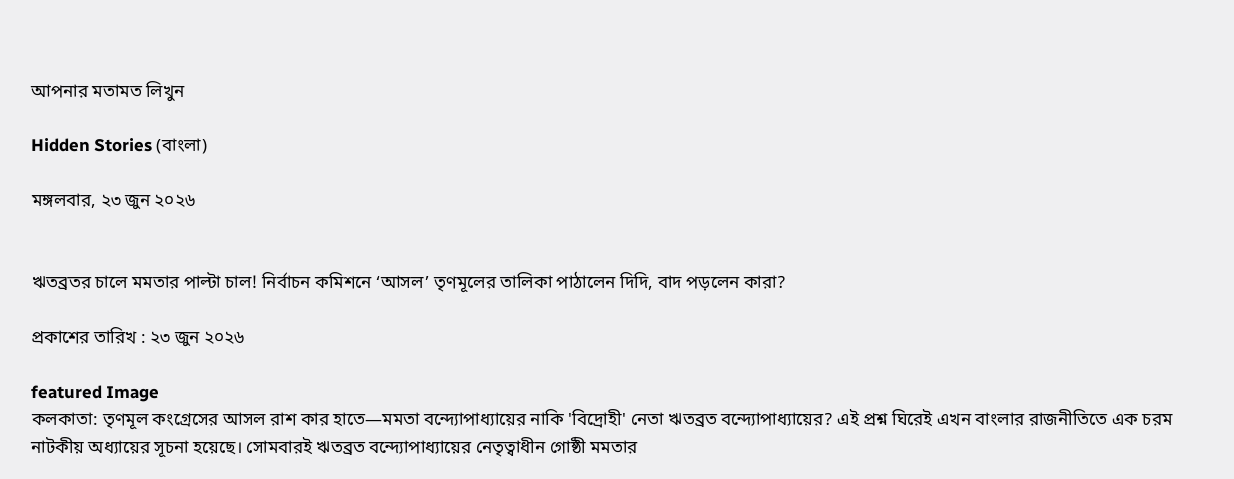আপনার মতামত লিখুন

Hidden Stories (বাংলা)

মঙ্গলবার, ২৩ জুন ২০২৬


ঋতব্রতর চালে মমতার পাল্টা চাল! নির্বাচন কমিশনে ‘আসল’ তৃণমূলের তালিকা পাঠালেন দিদি, বাদ পড়লেন কারা?

প্রকাশের তারিখ : ২৩ জুন ২০২৬

featured Image
কলকাতা: তৃণমূল কংগ্রেসের আসল রাশ কার হাতে—মমতা বন্দ্যোপাধ্যায়ের নাকি 'বিদ্রোহী' নেতা ঋতব্রত বন্দ্যোপাধ্যায়ের? এই প্রশ্ন ঘিরেই এখন বাংলার রাজনীতিতে এক চরম নাটকীয় অধ্যায়ের সূচনা হয়েছে। সোমবারই ঋতব্রত বন্দ্যোপাধ্যায়ের নেতৃত্বাধীন গোষ্ঠী মমতার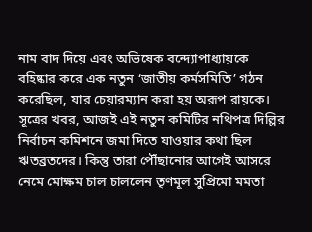নাম বাদ দিয়ে এবং অভিষেক বন্দ্যোপাধ্যায়কে বহিষ্কার করে এক নতুন ‘জাতীয় কর্মসমিতি’ গঠন করেছিল, যার চেয়ারম্যান করা হয় অরূপ রায়কে। সূত্রের খবর, আজই এই নতুন কমিটির নথিপত্র দিল্লির নির্বাচন কমিশনে জমা দিতে যাওয়ার কথা ছিল ঋতব্রতদের। কিন্তু তারা পৌঁছানোর আগেই আসরে নেমে মোক্ষম চাল চাললেন তৃণমূল সুপ্রিমো মমতা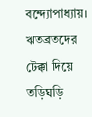বন্দ্যোপাধ্যায়। ঋতব্রতদের টেক্কা দিয়ে তড়িঘড়ি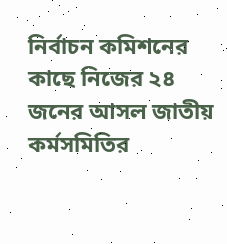নির্বাচন কমিশনের কাছে নিজের ২৪ জনের আসল জাতীয় কর্মসমিতির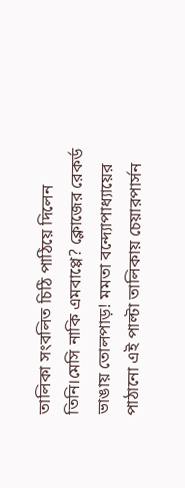তালিকা সংবলিত চিঠি পাঠিয়ে দিলেন তিনি।মেসি নাকি এমবাপ্পে? ক্লোজের রেকর্ড ভাঙায় তোলপাড়! মমতা বন্দ্যোপাধ্যায়ের পাঠানো এই পাল্টা তালিকায় চেয়ারপার্সন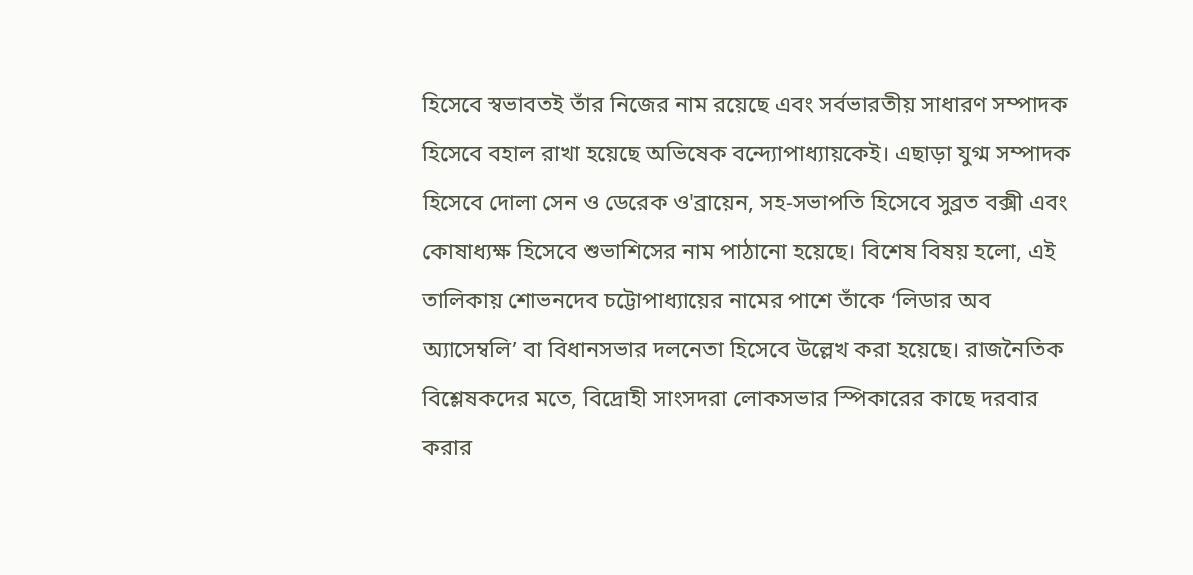হিসেবে স্বভাবতই তাঁর নিজের নাম রয়েছে এবং সর্বভারতীয় সাধারণ সম্পাদক হিসেবে বহাল রাখা হয়েছে অভিষেক বন্দ্যোপাধ্যায়কেই। এছাড়া যুগ্ম সম্পাদক হিসেবে দোলা সেন ও ডেরেক ও'ব্রায়েন, সহ-সভাপতি হিসেবে সুব্রত বক্সী এবং কোষাধ্যক্ষ হিসেবে শুভাশিসের নাম পাঠানো হয়েছে। বিশেষ বিষয় হলো, এই তালিকায় শোভনদেব চট্টোপাধ্যায়ের নামের পাশে তাঁকে ‘লিডার অব অ্যাসেম্বলি’ বা বিধানসভার দলনেতা হিসেবে উল্লেখ করা হয়েছে। রাজনৈতিক বিশ্লেষকদের মতে, বিদ্রোহী সাংসদরা লোকসভার স্পিকারের কাছে দরবার করার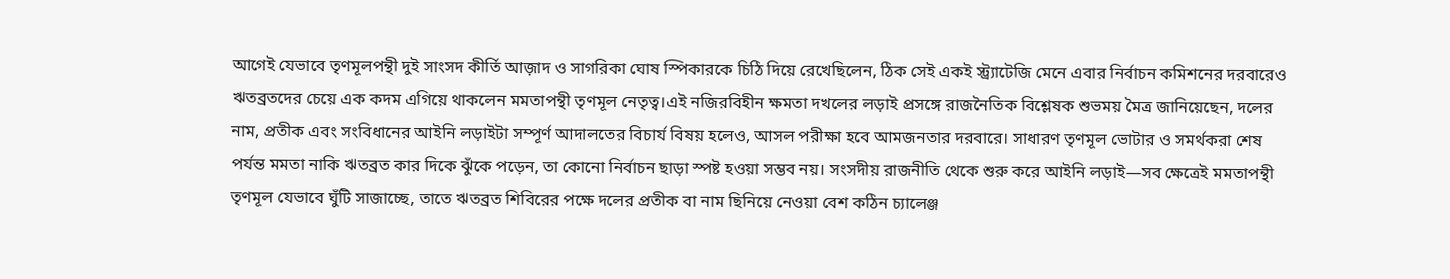আগেই যেভাবে তৃণমূলপন্থী দুই সাংসদ কীর্তি আজ়াদ ও সাগরিকা ঘোষ স্পিকারকে চিঠি দিয়ে রেখেছিলেন, ঠিক সেই একই স্ট্র্যাটেজি মেনে এবার নির্বাচন কমিশনের দরবারেও ঋতব্রতদের চেয়ে এক কদম এগিয়ে থাকলেন মমতাপন্থী তৃণমূল নেতৃত্ব।এই নজিরবিহীন ক্ষমতা দখলের লড়াই প্রসঙ্গে রাজনৈতিক বিশ্লেষক শুভময় মৈত্র জানিয়েছেন, দলের নাম, প্রতীক এবং সংবিধানের আইনি লড়াইটা সম্পূর্ণ আদালতের বিচার্য বিষয় হলেও, আসল পরীক্ষা হবে আমজনতার দরবারে। সাধারণ তৃণমূল ভোটার ও সমর্থকরা শেষ পর্যন্ত মমতা নাকি ঋতব্রত কার দিকে ঝুঁকে পড়েন, তা কোনো নির্বাচন ছাড়া স্পষ্ট হওয়া সম্ভব নয়। সংসদীয় রাজনীতি থেকে শুরু করে আইনি লড়াই—সব ক্ষেত্রেই মমতাপন্থী তৃণমূল যেভাবে ঘুঁটি সাজাচ্ছে, তাতে ঋতব্রত শিবিরের পক্ষে দলের প্রতীক বা নাম ছিনিয়ে নেওয়া বেশ কঠিন চ্যালেঞ্জ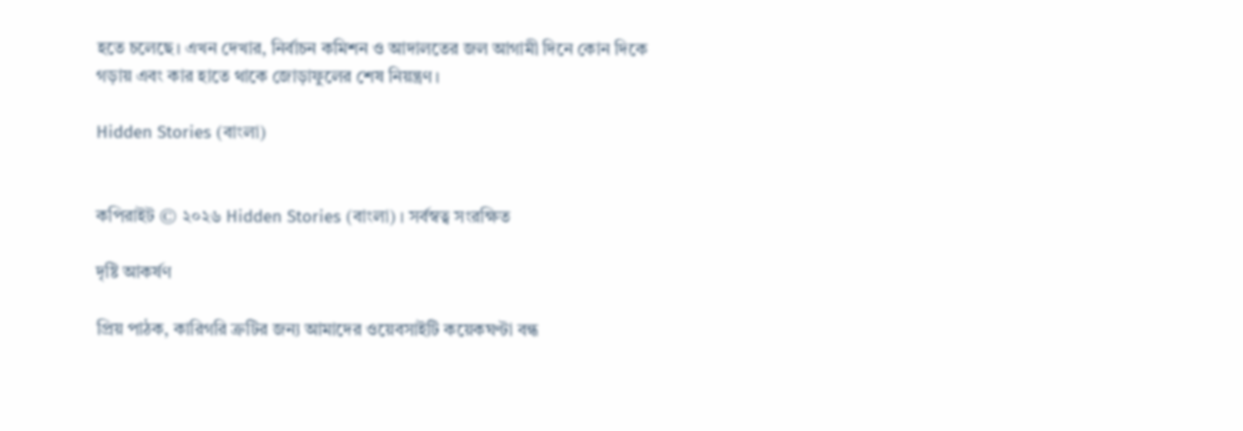হতে চলেছে। এখন দেখার, নির্বাচন কমিশন ও আদালতের জল আগামী দিনে কোন দিকে গড়ায় এবং কার হাতে থাকে জোড়াফুলের শেষ নিয়ন্ত্রণ।

Hidden Stories (বাংলা)


কপিরাইট © ২০২৬ Hidden Stories (বাংলা) । সর্বস্বত্ব সংরক্ষিত

দৃষ্টি আকর্ষণ

প্রিয় পাঠক, কারিগরি ত্রুটির জন্য আমাদের ওয়েবসাইটি কয়েকঘণ্টা বন্ধ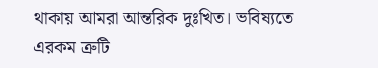থাকায় আমরা আন্তরিক দুঃখিত। ভবিষ্যতে এরকম ত্রুটি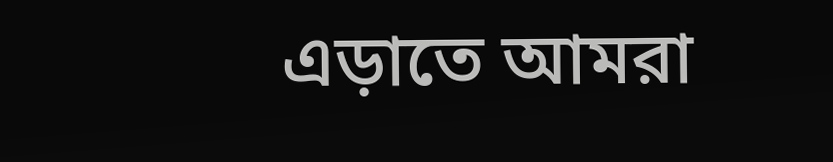এড়াতে আমরা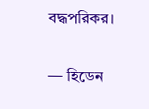বদ্ধপরিকর।

— হিডেন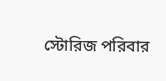স্টোরিজ পরিবার